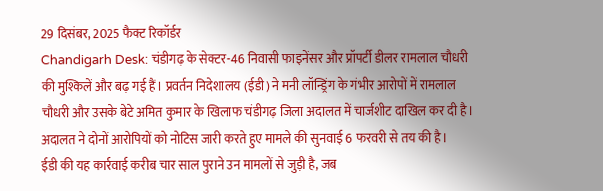29 दिसंबर, 2025 फैक्ट रिकॉर्डर
Chandigarh Desk: चंडीगढ़ के सेक्टर-46 निवासी फाइनेंसर और प्रॉपर्टी डीलर रामलाल चौधरी की मुश्किलें और बढ़ गई हैं। प्रवर्तन निदेशालय (ईडी) ने मनी लॉन्ड्रिंग के गंभीर आरोपों में रामलाल चौधरी और उसके बेटे अमित कुमार के खिलाफ चंडीगढ़ जिला अदालत में चार्जशीट दाखिल कर दी है। अदालत ने दोनों आरोपियों को नोटिस जारी करते हुए मामले की सुनवाई 6 फरवरी से तय की है।
ईडी की यह कार्रवाई करीब चार साल पुराने उन मामलों से जुड़ी है, जब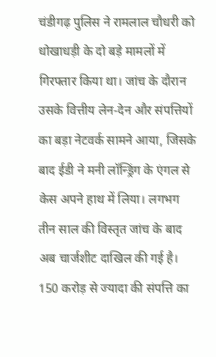चंडीगढ़ पुलिस ने रामलाल चौधरी को धोखाधड़ी के दो बड़े मामलों में गिरफ्तार किया था। जांच के दौरान उसके वित्तीय लेन-देन और संपत्तियों का बड़ा नेटवर्क सामने आया, जिसके बाद ईडी ने मनी लॉन्ड्रिंग के एंगल से केस अपने हाथ में लिया। लगभग तीन साल की विस्तृत जांच के बाद अब चार्जशीट दाखिल की गई है।
150 करोड़ से ज्यादा की संपत्ति का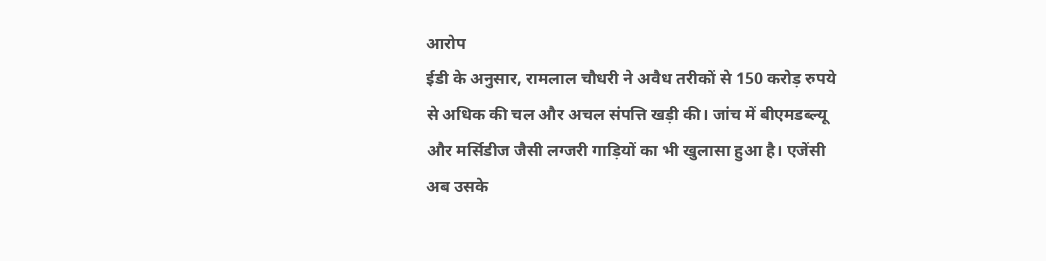आरोप
ईडी के अनुसार, रामलाल चौधरी ने अवैध तरीकों से 150 करोड़ रुपये से अधिक की चल और अचल संपत्ति खड़ी की। जांच में बीएमडब्ल्यू और मर्सिडीज जैसी लग्जरी गाड़ियों का भी खुलासा हुआ है। एजेंसी अब उसके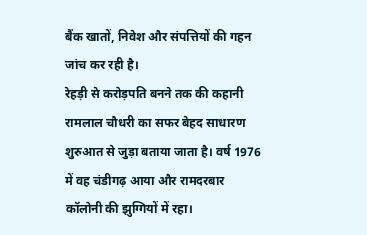बैंक खातों, निवेश और संपत्तियों की गहन जांच कर रही है।
रेहड़ी से करोड़पति बनने तक की कहानी
रामलाल चौधरी का सफर बेहद साधारण शुरुआत से जुड़ा बताया जाता है। वर्ष 1976 में वह चंडीगढ़ आया और रामदरबार कॉलोनी की झुग्गियों में रहा।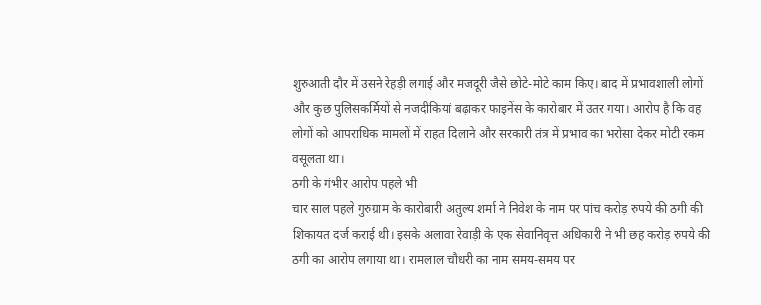शुरुआती दौर में उसने रेहड़ी लगाई और मजदूरी जैसे छोटे-मोटे काम किए। बाद में प्रभावशाली लोगों और कुछ पुलिसकर्मियों से नजदीकियां बढ़ाकर फाइनेंस के कारोबार में उतर गया। आरोप है कि वह लोगों को आपराधिक मामलों में राहत दिलाने और सरकारी तंत्र में प्रभाव का भरोसा देकर मोटी रकम वसूलता था।
ठगी के गंभीर आरोप पहले भी
चार साल पहले गुरुग्राम के कारोबारी अतुल्य शर्मा ने निवेश के नाम पर पांच करोड़ रुपये की ठगी की शिकायत दर्ज कराई थी। इसके अलावा रेवाड़ी के एक सेवानिवृत्त अधिकारी ने भी छह करोड़ रुपये की ठगी का आरोप लगाया था। रामलाल चौधरी का नाम समय-समय पर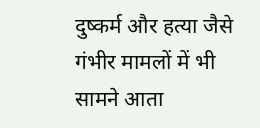दुष्कर्म और हत्या जैसे गंभीर मामलों में भी सामने आता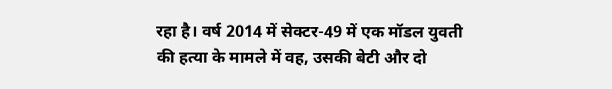रहा है। वर्ष 2014 में सेक्टर-49 में एक मॉडल युवती की हत्या के मामले में वह, उसकी बेटी और दो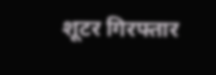शूटर गिरफ्तार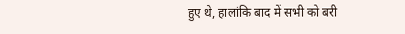हुए थे, हालांकि बाद में सभी को बरी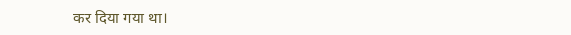कर दिया गया था।